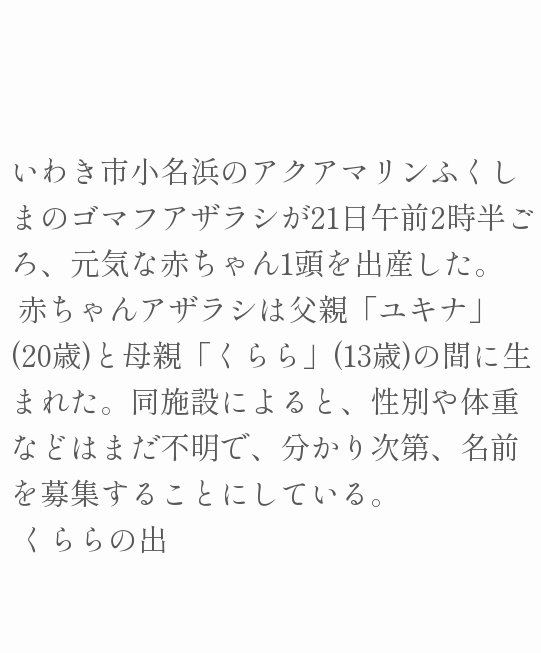いわき市小名浜のアクアマリンふくしまのゴマフアザラシが21日午前2時半ごろ、元気な赤ちゃん1頭を出産した。
 赤ちゃんアザラシは父親「ユキナ」(20歳)と母親「くらら」(13歳)の間に生まれた。同施設によると、性別や体重などはまだ不明で、分かり次第、名前を募集することにしている。
 くららの出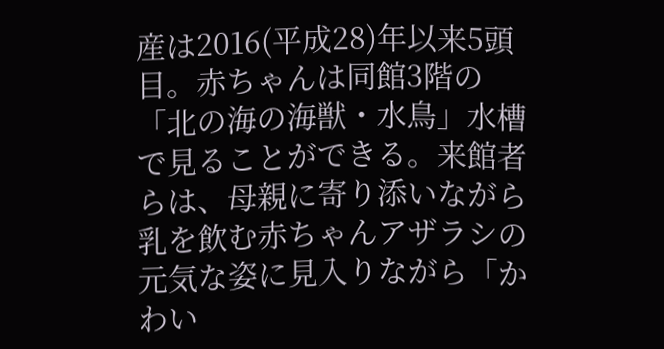産は2016(平成28)年以来5頭目。赤ちゃんは同館3階の「北の海の海獣・水鳥」水槽で見ることができる。来館者らは、母親に寄り添いながら乳を飲む赤ちゃんアザラシの元気な姿に見入りながら「かわい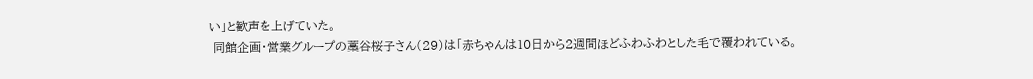い」と歓声を上げていた。
 同館企画・営業グループの藁谷桜子さん(29)は「赤ちゃんは10日から2週間ほどふわふわとした毛で覆われている。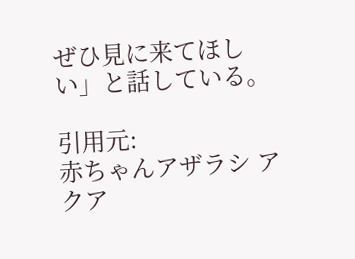ぜひ見に来てほしい」と話している。

引用元:
赤ちゃんアザラシ アクア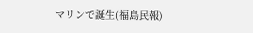マリンで誕生(福島民報)